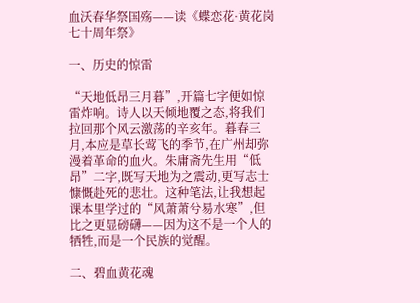血沃春华祭国殇——读《蝶恋花·黄花岗七十周年祭》

一、历史的惊雷

“天地低昂三月暮”,开篇七字便如惊雷炸响。诗人以天倾地覆之态,将我们拉回那个风云激荡的辛亥年。暮春三月,本应是草长莺飞的季节,在广州却弥漫着革命的血火。朱庸斋先生用“低昂”二字,既写天地为之震动,更写志士慷慨赴死的悲壮。这种笔法,让我想起课本里学过的“风萧萧兮易水寒”,但比之更显磅礴——因为这不是一个人的牺牲,而是一个民族的觉醒。

二、碧血黄花魂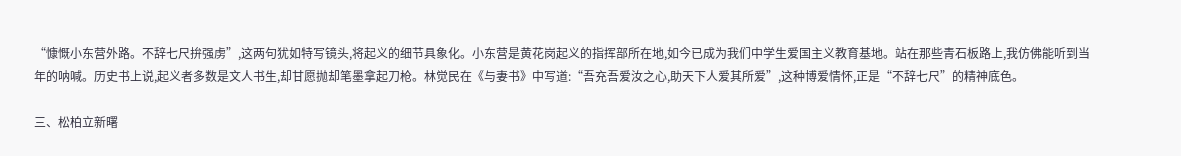“慷慨小东营外路。不辞七尺拚强虏”,这两句犹如特写镜头,将起义的细节具象化。小东营是黄花岗起义的指挥部所在地,如今已成为我们中学生爱国主义教育基地。站在那些青石板路上,我仿佛能听到当年的呐喊。历史书上说,起义者多数是文人书生,却甘愿抛却笔墨拿起刀枪。林觉民在《与妻书》中写道:“吾充吾爱汝之心,助天下人爱其所爱”,这种博爱情怀,正是“不辞七尺”的精神底色。

三、松柏立新曙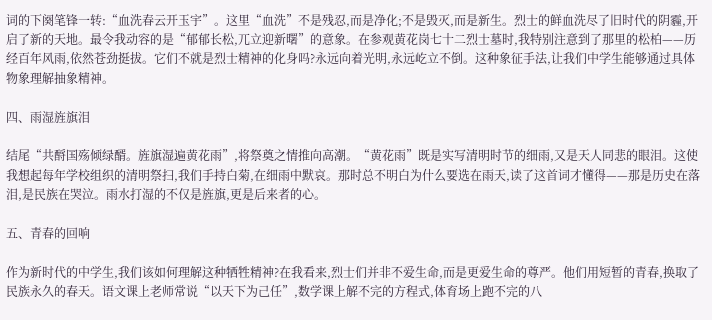词的下阕笔锋一转:“血洗春云开玉宇”。这里“血洗”不是残忍,而是净化;不是毁灭,而是新生。烈士的鲜血洗尽了旧时代的阴霾,开启了新的天地。最令我动容的是“郁郁长松,兀立迎新曙”的意象。在参观黄花岗七十二烈士墓时,我特别注意到了那里的松柏——历经百年风雨,依然苍劲挺拔。它们不就是烈士精神的化身吗?永远向着光明,永远屹立不倒。这种象征手法,让我们中学生能够通过具体物象理解抽象精神。

四、雨湿旌旗泪

结尾“共酹国殇倾绿醑。旌旗湿遍黄花雨”,将祭奠之情推向高潮。“黄花雨”既是实写清明时节的细雨,又是天人同悲的眼泪。这使我想起每年学校组织的清明祭扫,我们手持白菊,在细雨中默哀。那时总不明白为什么要选在雨天,读了这首词才懂得——那是历史在落泪,是民族在哭泣。雨水打湿的不仅是旌旗,更是后来者的心。

五、青春的回响

作为新时代的中学生,我们该如何理解这种牺牲精神?在我看来,烈士们并非不爱生命,而是更爱生命的尊严。他们用短暂的青春,换取了民族永久的春天。语文课上老师常说“以天下为己任”,数学课上解不完的方程式,体育场上跑不完的八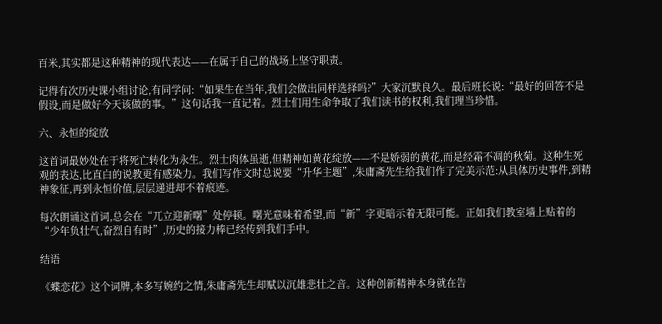百米,其实都是这种精神的现代表达——在属于自己的战场上坚守职责。

记得有次历史课小组讨论,有同学问:“如果生在当年,我们会做出同样选择吗?”大家沉默良久。最后班长说:“最好的回答不是假设,而是做好今天该做的事。”这句话我一直记着。烈士们用生命争取了我们读书的权利,我们理当珍惜。

六、永恒的绽放

这首词最妙处在于将死亡转化为永生。烈士肉体虽逝,但精神如黄花绽放——不是娇弱的黄花,而是经霜不凋的秋菊。这种生死观的表达,比直白的说教更有感染力。我们写作文时总说要“升华主题”,朱庸斋先生给我们作了完美示范:从具体历史事件,到精神象征,再到永恒价值,层层递进却不着痕迹。

每次朗诵这首词,总会在“兀立迎新曙”处停顿。曙光意味着希望,而“新”字更暗示着无限可能。正如我们教室墙上贴着的“少年负壮气,奋烈自有时”,历史的接力棒已经传到我们手中。

结语

《蝶恋花》这个词牌,本多写婉约之情,朱庸斋先生却赋以沉雄悲壮之音。这种创新精神本身就在告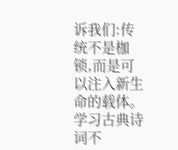诉我们:传统不是枷锁,而是可以注入新生命的载体。学习古典诗词不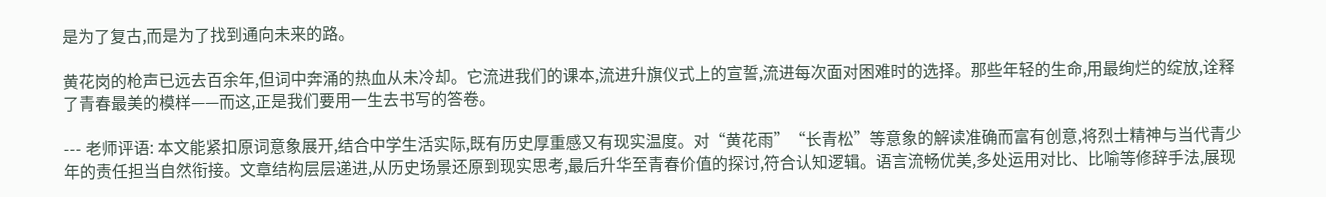是为了复古,而是为了找到通向未来的路。

黄花岗的枪声已远去百余年,但词中奔涌的热血从未冷却。它流进我们的课本,流进升旗仪式上的宣誓,流进每次面对困难时的选择。那些年轻的生命,用最绚烂的绽放,诠释了青春最美的模样——而这,正是我们要用一生去书写的答卷。

--- 老师评语: 本文能紧扣原词意象展开,结合中学生活实际,既有历史厚重感又有现实温度。对“黄花雨”“长青松”等意象的解读准确而富有创意,将烈士精神与当代青少年的责任担当自然衔接。文章结构层层递进,从历史场景还原到现实思考,最后升华至青春价值的探讨,符合认知逻辑。语言流畅优美,多处运用对比、比喻等修辞手法,展现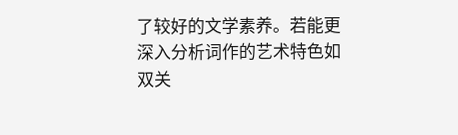了较好的文学素养。若能更深入分析词作的艺术特色如双关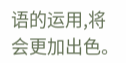语的运用,将会更加出色。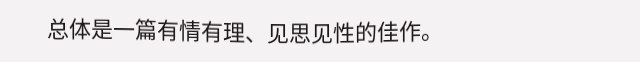总体是一篇有情有理、见思见性的佳作。